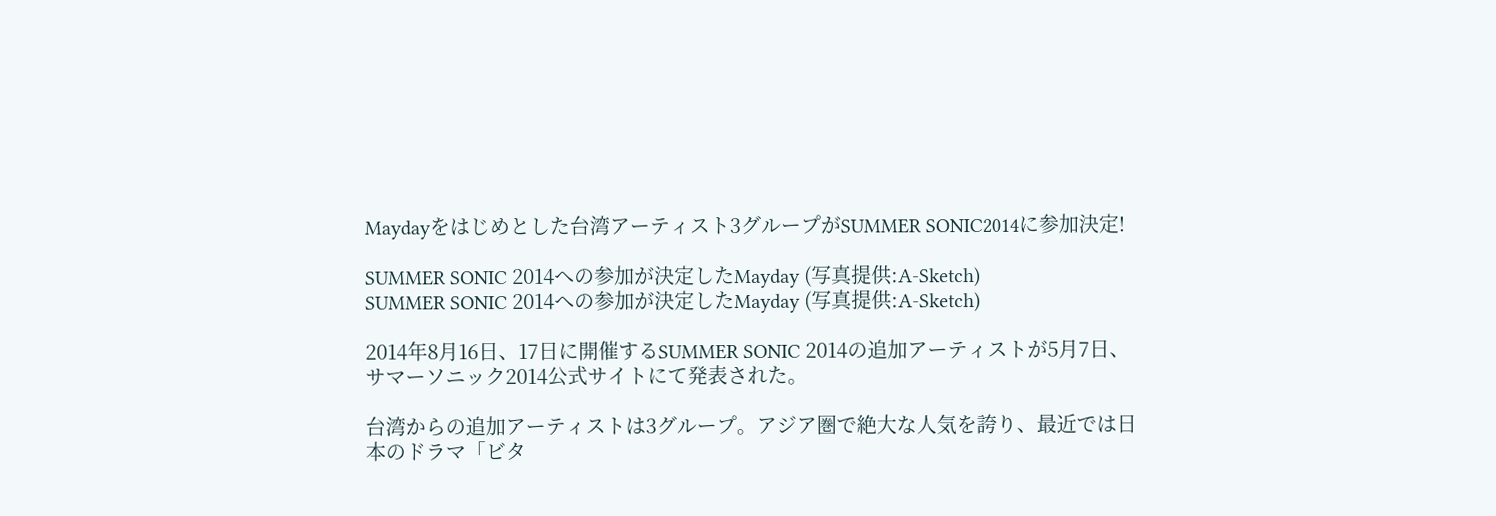Maydayをはじめとした台湾アーティスト3グループがSUMMER SONIC2014に参加決定!

SUMMER SONIC 2014への参加が決定したMayday (写真提供:A-Sketch)
SUMMER SONIC 2014への参加が決定したMayday (写真提供:A-Sketch)

2014年8月16日、17日に開催するSUMMER SONIC 2014の追加アーティストが5月7日、サマーソニック2014公式サイトにて発表された。

台湾からの追加アーティストは3グループ。アジア圏で絶大な人気を誇り、最近では日本のドラマ「ビタ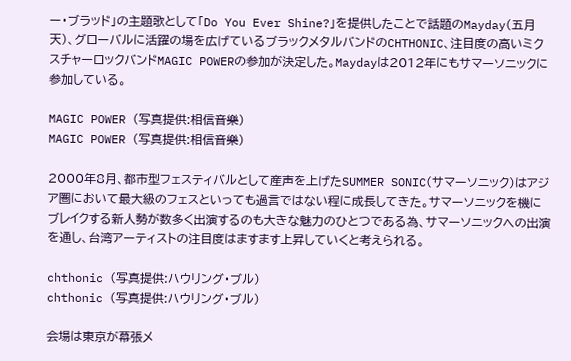ー・ブラッド」の主題歌として「Do You Ever Shine?」を提供したことで話題のMayday(五月天)、グローバルに活躍の場を広げているブラックメタルバンドのCHTHONIC、注目度の高いミクスチャーロックバンドMAGIC POWERの参加が決定した。Maydayは2012年にもサマーソニックに参加している。

MAGIC POWER (写真提供:相信音樂)
MAGIC POWER (写真提供:相信音樂)

2000年8月、都市型フェスティバルとして産声を上げたSUMMER SONIC(サマーソニック)はアジア圏において最大級のフェスといっても過言ではない程に成長してきた。サマーソニックを機にブレイクする新人勢が数多く出演するのも大きな魅力のひとつである為、サマーソニックへの出演を通し、台湾アーティストの注目度はますます上昇していくと考えられる。

chthonic (写真提供:ハウリング・ブル)
chthonic (写真提供:ハウリング・ブル)

会場は東京が幕張メ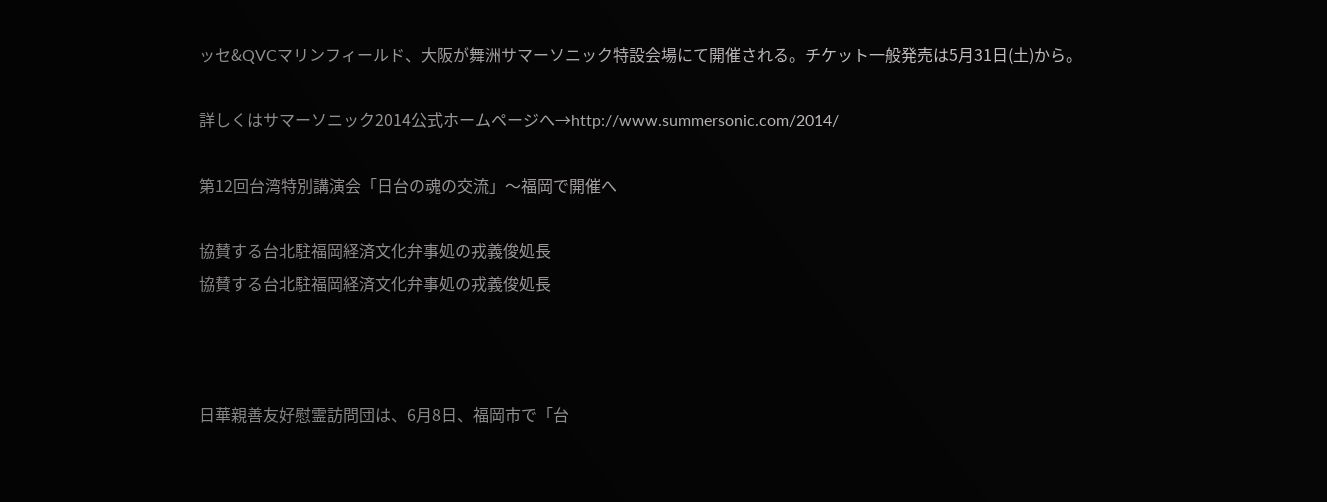ッセ&QVCマリンフィールド、大阪が舞洲サマーソニック特設会場にて開催される。チケット一般発売は5月31日(土)から。

詳しくはサマーソニック2014公式ホームページへ→http://www.summersonic.com/2014/

第12回台湾特別講演会「日台の魂の交流」〜福岡で開催へ

協賛する台北駐福岡経済文化弁事処の戎義俊処長
協賛する台北駐福岡経済文化弁事処の戎義俊処長



日華親善友好慰霊訪問団は、6月8日、福岡市で「台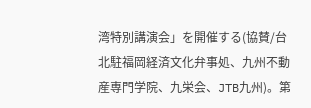湾特別講演会」を開催する(協賛/台北駐福岡経済文化弁事処、九州不動産専門学院、九栄会、JTB九州)。第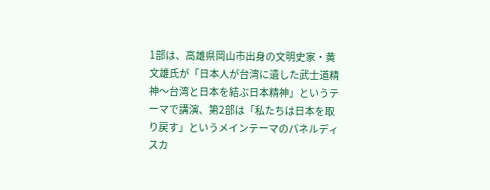1部は、高雄県岡山市出身の文明史家・黄文雄氏が「日本人が台湾に遺した武士道精神〜台湾と日本を結ぶ日本精神」というテーマで講演、第2部は「私たちは日本を取り戻す」というメインテーマのパネルディスカ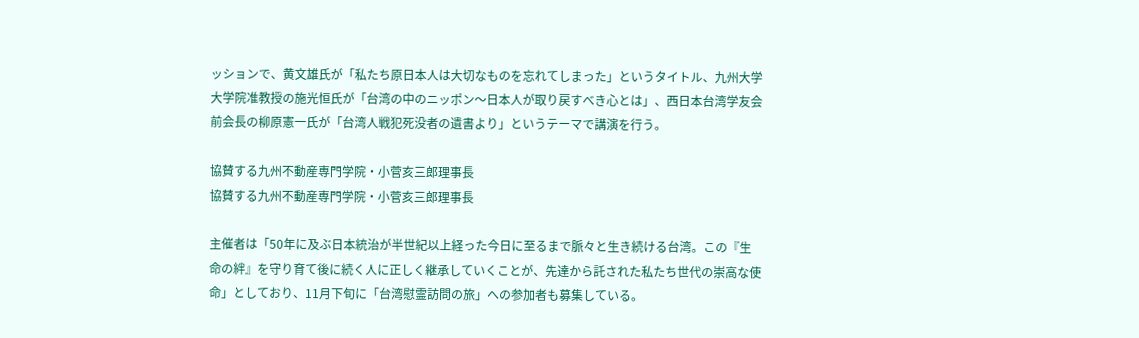ッションで、黄文雄氏が「私たち原日本人は大切なものを忘れてしまった」というタイトル、九州大学大学院准教授の施光恒氏が「台湾の中のニッポン〜日本人が取り戻すべき心とは」、西日本台湾学友会前会長の柳原憲一氏が「台湾人戦犯死没者の遺書より」というテーマで講演を行う。

協賛する九州不動産専門学院・小菅亥三郎理事長
協賛する九州不動産専門学院・小菅亥三郎理事長

主催者は「50年に及ぶ日本統治が半世紀以上経った今日に至るまで脈々と生き続ける台湾。この『生命の絆』を守り育て後に続く人に正しく継承していくことが、先達から託された私たち世代の崇高な使命」としており、11月下旬に「台湾慰霊訪問の旅」への参加者も募集している。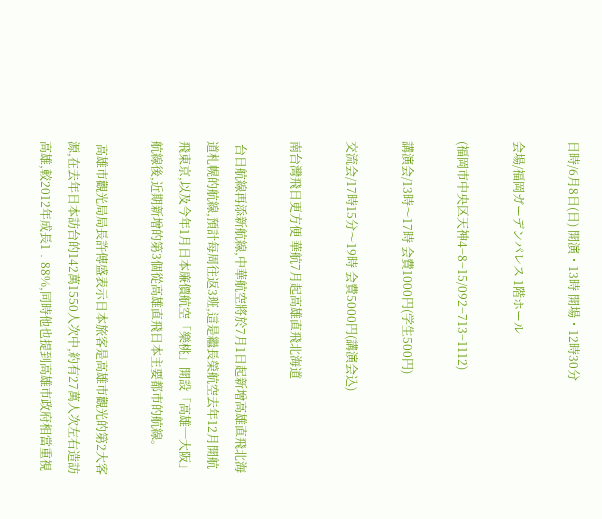日時/6月8日(日) 開演・13時 開場・12時30分

会場/福岡ガーデンパレス 1階ホール

(福岡市中央区天神4−8−15/092−713−1112)

講演会/13時〜17時 会費1000円(学生500円)

交流会/17時15分〜19時 会費5000円(講演会込)

南台灣飛日更方便 華航7月起高雄直飛北海道

 台日航線再添新航線,中華航空將於7月1日起新增高雄直飛北海道札幌的航線,預計每周往返3班,這是繼長榮航空去年12月開航飛東京,以及今年1月日本廉價航空「樂桃」開設「高雄─大阪」航線後,近期新增的第3個從高雄直飛日本主要都市的航線。

 高雄市觀光局局長許傳盛表示日本旅客是高雄市觀光的第2大客源,在去年日本訪台的142萬1550人次中,約有27萬人次左右造訪高雄,較2012年成長1﹒88%,同時他也提到高雄市政府相當重視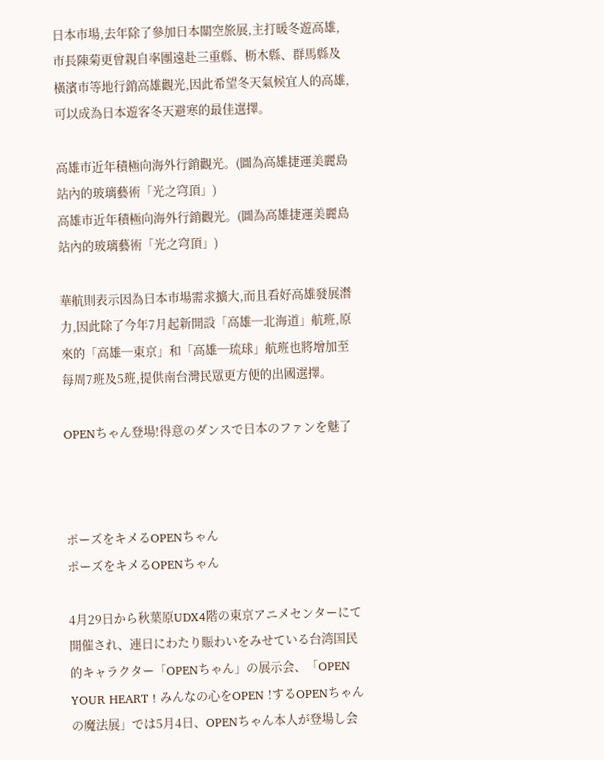日本市場,去年除了參加日本關空旅展,主打暖冬遊高雄,市長陳菊更曾親自率團遠赴三重縣、枥木縣、群馬縣及橫濱市等地行銷高雄觀光,因此希望冬天氣候宜人的高雄,可以成為日本遊客冬天避寒的最佳選擇。

高雄市近年積極向海外行銷觀光。(圖為高雄捷運美麗島站內的玻璃藝術「光之穹頂」)
高雄市近年積極向海外行銷觀光。(圖為高雄捷運美麗島站內的玻璃藝術「光之穹頂」)

華航則表示因為日本市場需求擴大,而且看好高雄發展潛力,因此除了今年7月起新開設「高雄─北海道」航班,原來的「高雄─東京」和「高雄─琉球」航班也將增加至每周7班及5班,提供南台灣民眾更方便的出國選擇。

OPENちゃん登場!得意のダンスで日本のファンを魅了



ポーズをキメるOPENちゃん
ポーズをキメるOPENちゃん

4月29日から秋葉原UDX4階の東京アニメセンターにて開催され、連日にわたり賑わいをみせている台湾国民的キャラクター「OPENちゃん」の展示会、「OPEN YOUR HEART ! みんなの心をOPEN !するOPENちゃんの魔法展」では5月4日、OPENちゃん本人が登場し会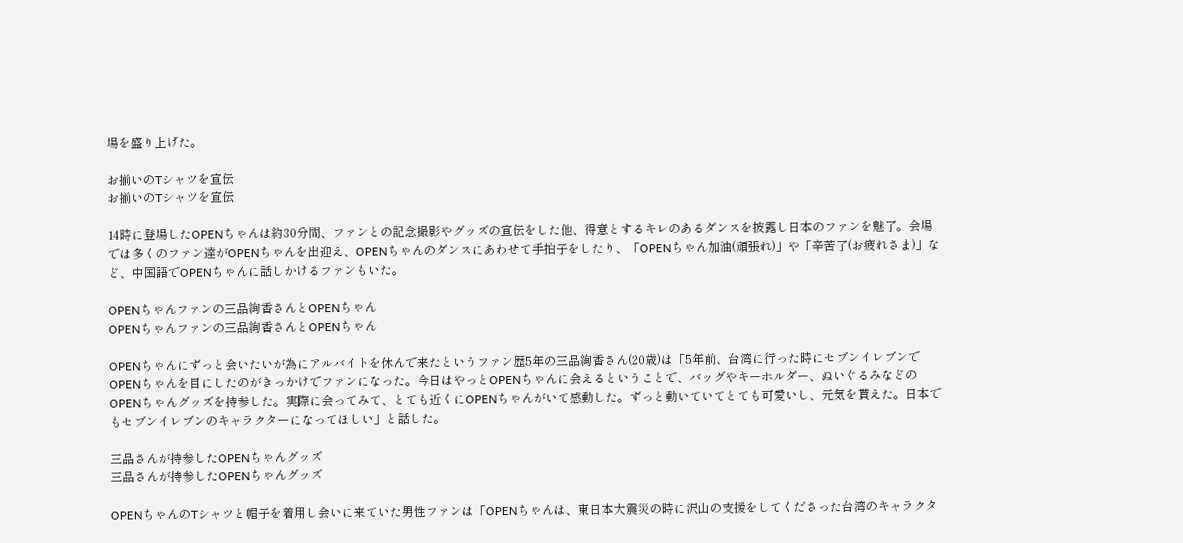場を盛り上げた。

お揃いのTシャツを宣伝
お揃いのTシャツを宣伝

14時に登場したOPENちゃんは約30分間、ファンとの記念撮影やグッズの宣伝をした他、得意とするキレのあるダンスを披露し日本のファンを魅了。会場では多くのファン達がOPENちゃんを出迎え、OPENちゃんのダンスにあわせて手拍子をしたり、「OPENちゃん加油(頑張れ)」や「辛苦了(お疲れさま)」など、中国語でOPENちゃんに話しかけるファンもいた。

OPENちゃんファンの三品絢香さんとOPENちゃん
OPENちゃんファンの三品絢香さんとOPENちゃん

OPENちゃんにずっと会いたいが為にアルバイトを休んで来たというファン歴5年の三品絢香さん(20歳)は「5年前、台湾に行った時にセブンイレブンでOPENちゃんを目にしたのがきっかけでファンになった。今日はやっとOPENちゃんに会えるということで、バッグやキーホルダー、ぬいぐるみなどのOPENちゃんグッズを持参した。実際に会ってみて、とても近くにOPENちゃんがいて感動した。ずっと動いていてとても可愛いし、元気を貰えた。日本でもセブンイレブンのキャラクターになってほしい」と話した。

三品さんが持参したOPENちゃんグッズ
三品さんが持参したOPENちゃんグッズ

OPENちゃんのTシャツと帽子を着用し会いに来ていた男性ファンは「OPENちゃんは、東日本大震災の時に沢山の支援をしてくださった台湾のキャラクタ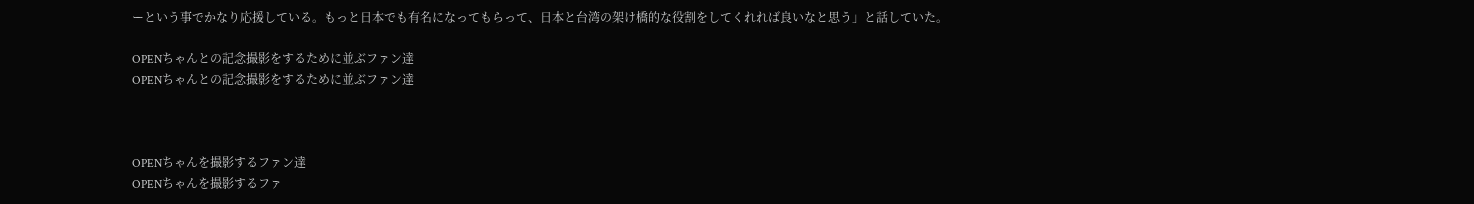ーという事でかなり応援している。もっと日本でも有名になってもらって、日本と台湾の架け橋的な役割をしてくれれば良いなと思う」と話していた。

OPENちゃんとの記念撮影をするために並ぶファン達
OPENちゃんとの記念撮影をするために並ぶファン達



OPENちゃんを撮影するファン達
OPENちゃんを撮影するファ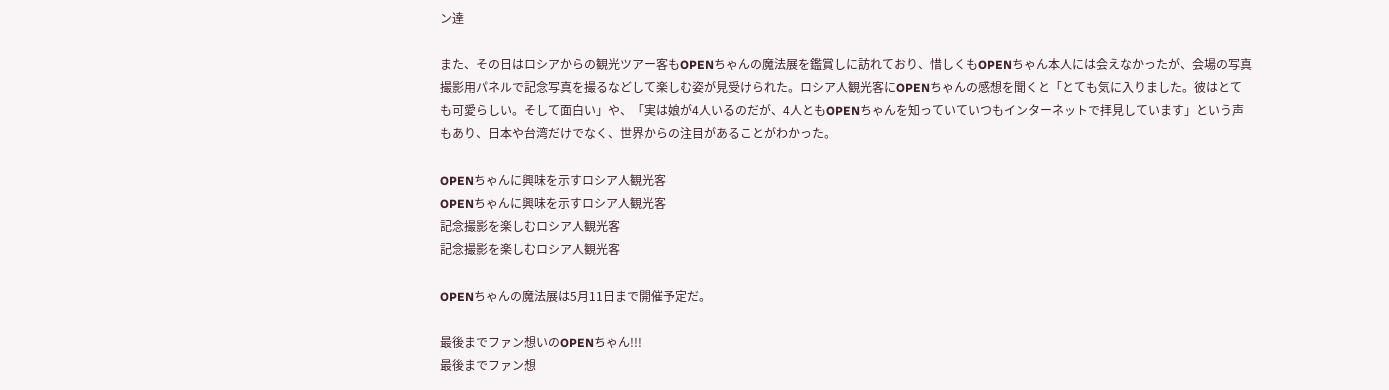ン達

また、その日はロシアからの観光ツアー客もOPENちゃんの魔法展を鑑賞しに訪れており、惜しくもOPENちゃん本人には会えなかったが、会場の写真撮影用パネルで記念写真を撮るなどして楽しむ姿が見受けられた。ロシア人観光客にOPENちゃんの感想を聞くと「とても気に入りました。彼はとても可愛らしい。そして面白い」や、「実は娘が4人いるのだが、4人ともOPENちゃんを知っていていつもインターネットで拝見しています」という声もあり、日本や台湾だけでなく、世界からの注目があることがわかった。

OPENちゃんに興味を示すロシア人観光客
OPENちゃんに興味を示すロシア人観光客
記念撮影を楽しむロシア人観光客
記念撮影を楽しむロシア人観光客

OPENちゃんの魔法展は5月11日まで開催予定だ。

最後までファン想いのOPENちゃん!!!
最後までファン想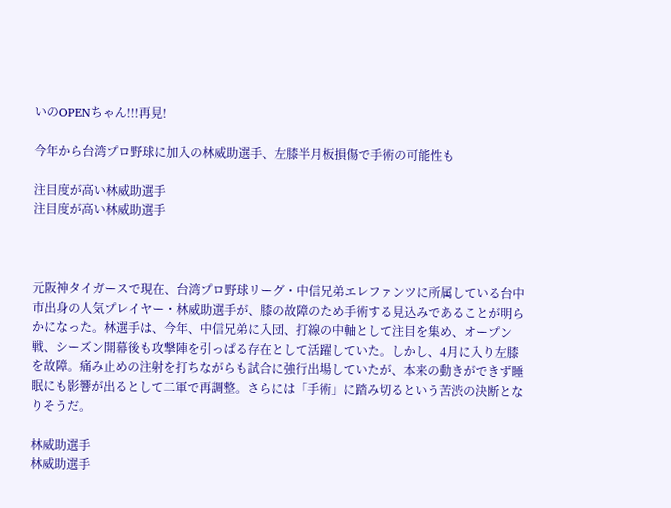いのOPENちゃん!!!再見!

今年から台湾プロ野球に加入の林威助選手、左膝半月板損傷で手術の可能性も

注目度が高い林威助選手
注目度が高い林威助選手



元阪神タイガースで現在、台湾プロ野球リーグ・中信兄弟エレファンツに所属している台中市出身の人気プレイヤー・林威助選手が、膝の故障のため手術する見込みであることが明らかになった。林選手は、今年、中信兄弟に入団、打線の中軸として注目を集め、オープン戦、シーズン開幕後も攻撃陣を引っぱる存在として活躍していた。しかし、4月に入り左膝を故障。痛み止めの注射を打ちながらも試合に強行出場していたが、本来の動きができず睡眠にも影響が出るとして二軍で再調整。さらには「手術」に踏み切るという苦渋の決断となりそうだ。

林威助選手
林威助選手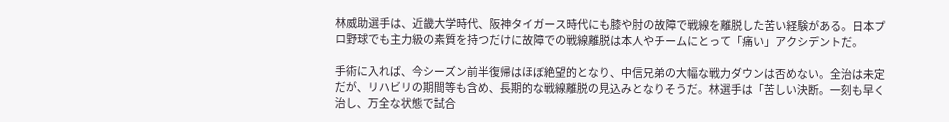林威助選手は、近畿大学時代、阪神タイガース時代にも膝や肘の故障で戦線を離脱した苦い経験がある。日本プロ野球でも主力級の素質を持つだけに故障での戦線離脱は本人やチームにとって「痛い」アクシデントだ。

手術に入れば、今シーズン前半復帰はほぼ絶望的となり、中信兄弟の大幅な戦力ダウンは否めない。全治は未定だが、リハビリの期間等も含め、長期的な戦線離脱の見込みとなりそうだ。林選手は「苦しい決断。一刻も早く治し、万全な状態で試合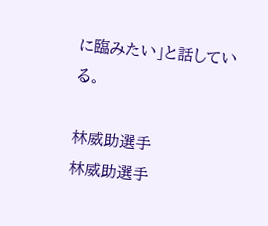に臨みたい」と話している。

林威助選手
林威助選手